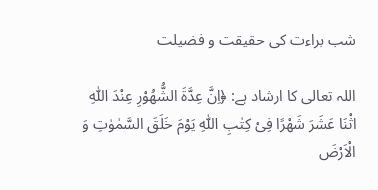شب براءت کی حقیقت و فضیلت

اللہ تعالی کا ارشاد ہے: ﴿اِنَّ عِدَّةَ الشُّهُوْرِ عِنْدَ اللّٰهِ اثْنَا عَشَرَ شَهْرًا فِیْ كِتٰبِ اللّٰهِ یَوْمَ خَلَقَ السَّمٰوٰتِ وَ الْاَرْضَ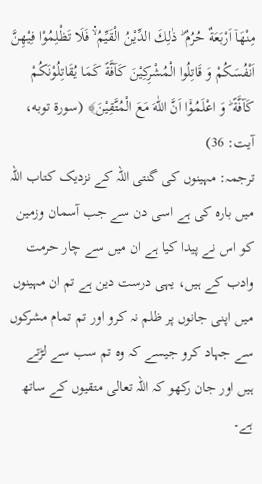مِنْهَاۤ اَرْبَعَةٌ حُرُمٌ ؕ ذٰلِكَ الدِّیْنُ الْقَیِّمُ ۙ۬ فَلَا تَظْلِمُوْا فِیْهِنَّ اَنْفُسَكُمْ وَ قَاتِلُوا الْمُشْرِكِیْنَ كَآفَّةً كَمَا یُقَاتِلُوْنَكُمْ كَآفَّةً ؕ وَ اعْلَمُوْۤا اَنَّ اللّٰهَ مَعَ الْمُتَّقِیْنَ﴾ (سورة توبه، آیت: 36)
ترجمہ: مہینوں کی گنتی اللہ کے نزدیک کتاب اللہ میں بارہ کی ہے اسی دن سے جب آسمان وزمین کو اس نے پیدا کیا ہے ان میں سے چار حرمت وادب کے ہیں، یہی درست دین ہے تم ان مہینوں میں اپنی جانوں پر ظلم نہ کرو اور تم تمام مشرکوں سے جہاد کرو جیسے کہ وہ تم سب سے لڑتے ہیں اور جان رکھو کہ اللہ تعالی متقیوں کے ساتھ ہے۔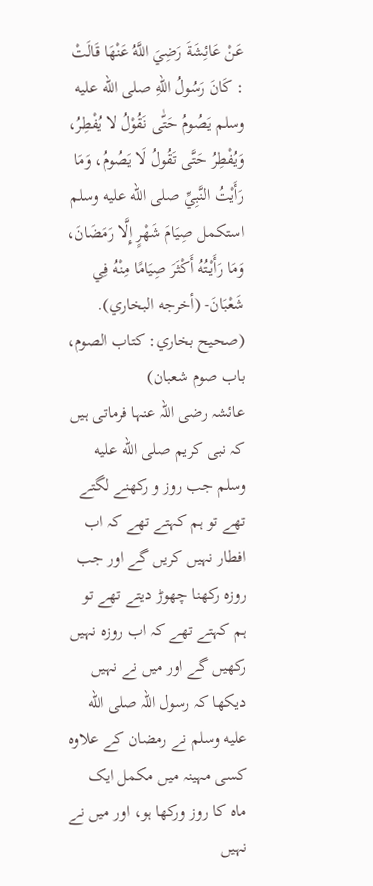عَنْ عَائِشَةَ رَضِيَ اللَّهُ عَنْهَا قَالَتْ : كَانَ رَسُولُ اللهِ صلى الله عليه وسلم يَصُومُ حَتّٰى نَقُوْلُ لا يُفْطِرُ، وَيُفْطِرُ حَتَّى تَقُولُ لَا يَصُومُ، وَمَا رَأَيْتُ النَّبِيِّ صلى الله عليه وسلم استكمل صِيَامَ شَهْرٍ إِلَّا رَمَضَانَ، وَمَا رَأَيْتُهُ أَكْثَرَ صِيَامًا مِنْهُ فِي شَعْبَانَ- (أخرجه البخاري).
(صحيح بخاري: كتاب الصوم، باب صوم شعبان)
عائشہ رضی اللہ عنہا فرماتی ہیں کہ نبی کریم صلى الله عليه وسلم جب روز و رکھنے لگتے تھے تو ہم کہتے تھے کہ اب افطار نہیں کریں گے اور جب روزه رکھنا چھوڑ دیتے تھے تو ہم کہتے تھے کہ اب روزہ نہیں رکھیں گے اور میں نے نہیں دیکھا کہ رسول اللہ صلى الله عليه وسلم نے رمضان کے علاوہ کسی مہینہ میں مکمل ایک ماہ کا روز ورکھا ہو، اور میں نے نہیں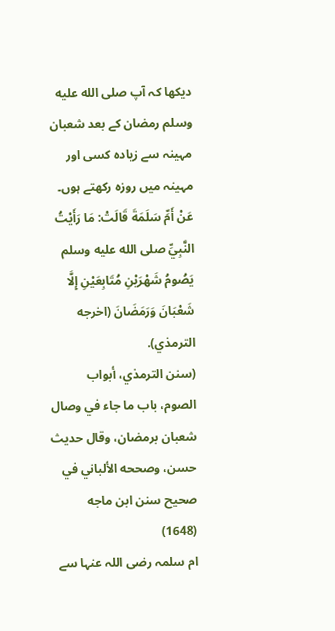دیکھا کہ آپ صلى الله عليه وسلم رمضان کے بعد شعبان مہینہ سے زیادہ کسی اور مہینہ میں روزہ رکھتے ہوں۔
عَنْ أَمِّ سَلَمَةَ قَالَتْ: مَا رَأَيْتُ النَّبِيِّ صلى الله عليه وسلم يَصُومُ شَهْرَيْنِ مُتَابِعَيْنِ إِلَّا شَعْبَانَ وَرَمَضَانَ (اخرجه الترمذي).
(سنن الترمذي، أبواب الصوم، باب ما جاء في وصال شعبان برمضان، وقال حديث حسن، وصححه الألباني في صحيح سنن ابن ماجه (1648)
ام سلمہ رضی اللہ عنہا سے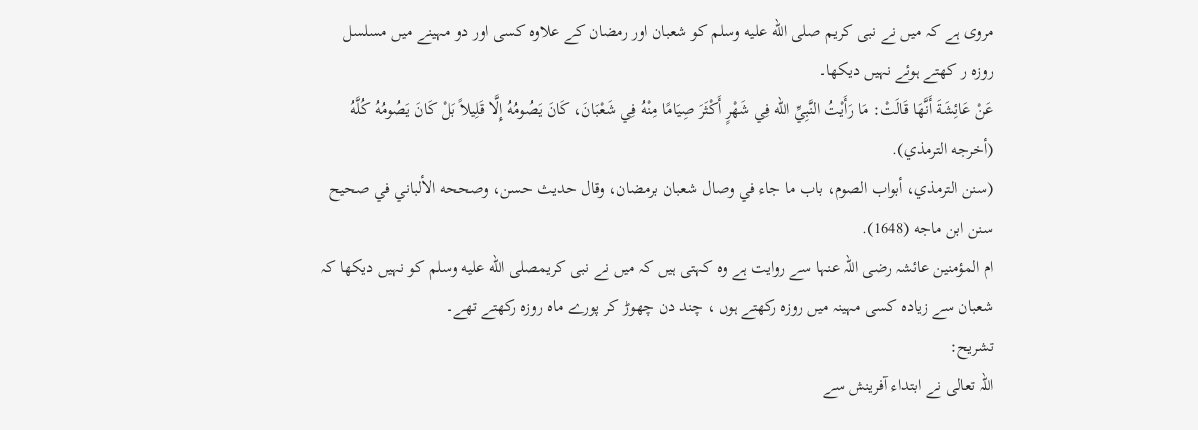مروی ہے کہ میں نے نبی کریم صلى الله عليه وسلم کو شعبان اور رمضان کے علاوہ کسی اور دو مہینے میں مسلسل روزه ر کھتے ہوئے نہیں دیکھا۔
عَنْ عَائِشَةَ أَنَّهَا قَالَتْ: مَا رَأَيْتُ النَّبِيِّ الله فِي شَهْرٍ أَكْثَرَ صِيَامًا مِنْهُ فِي شَعْبَانَ، كَانَ يَصُومُهُ إِلَّا قَلِيلاً بَلْ كَانَ يَصُومُهُ كُلَّهُ (أخرجه الترمذي).
(سنن الترمذي، أبواب الصوم، باب ما جاء في وصال شعبان برمضان، وقال حديث حسن، وصححه الألباني في صحيح سنن ابن ماجه (1648).
ام المؤمنین عائشہ رضی اللہ عنہا سے روایت ہے وہ کہتی ہیں کہ میں نے نبی کریمصلى الله عليه وسلم کو نہیں دیکھا کہ شعبان سے زیادہ کسی مہینہ میں روزہ رکھتے ہوں ، چند دن چھوڑ کر پورے ماه روزہ رکھتے تھے۔
تشریح:
اللہ تعالی نے ابتداء آفرینش سے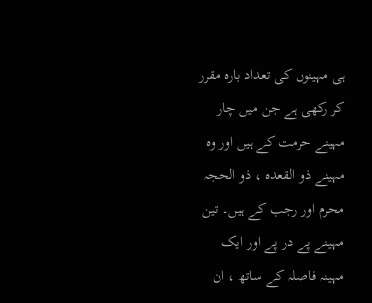ہی مہینوں کی تعداد بارہ مقرر کر رکھی ہے جن میں چار مہینے حرمت کے ہیں اور وہ مہینے ذو القعدہ ، ذو الحجہ محرم اور رجب کے ہیں۔ تین مہینے پے در پے اور ایک مہینہ فاصلہ کے ساتھ ، ان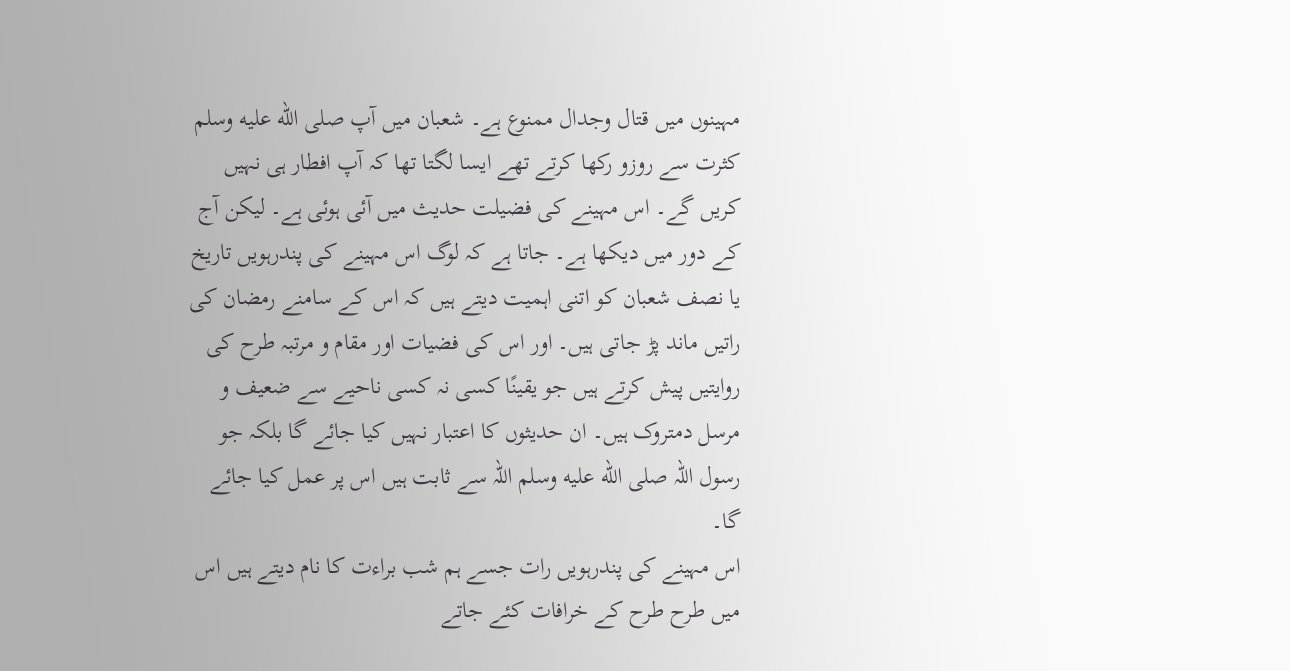مہینوں میں قتال وجدال ممنوع ہے۔ شعبان میں آپ صلى الله عليه وسلم کثرت سے روزو رکھا کرتے تھے ایسا لگتا تھا کہ آپ افطار ہی نہیں کریں گے۔ اس مہینے کی فضیلت حدیث میں آئی ہوئی ہے۔ لیکن آج کے دور میں دیکھا ہے۔ جاتا ہے کہ لوگ اس مہینے کی پندرہویں تاریخ یا نصف شعبان کو اتنی اہمیت دیتے ہیں کہ اس کے سامنے رمضان کی راتیں ماند پڑ جاتی ہیں۔ اور اس کی فضیات اور مقام و مرتبہ طرح کی روایتیں پیش کرتے ہیں جو یقینًا کسی نہ کسی ناحیے سے ضعیف و مرسل دمتروک ہیں۔ ان حدیثوں کا اعتبار نہیں کیا جائے گا بلکہ جو رسول اللہ صلى الله عليه وسلم اللہ سے ثابت ہیں اس پر عمل کیا جائے گا۔
اس مہینے کی پندرہویں رات جسے ہم شب براءت کا نام دیتے ہیں اس میں طرح طرح کے خرافات کئے جاتے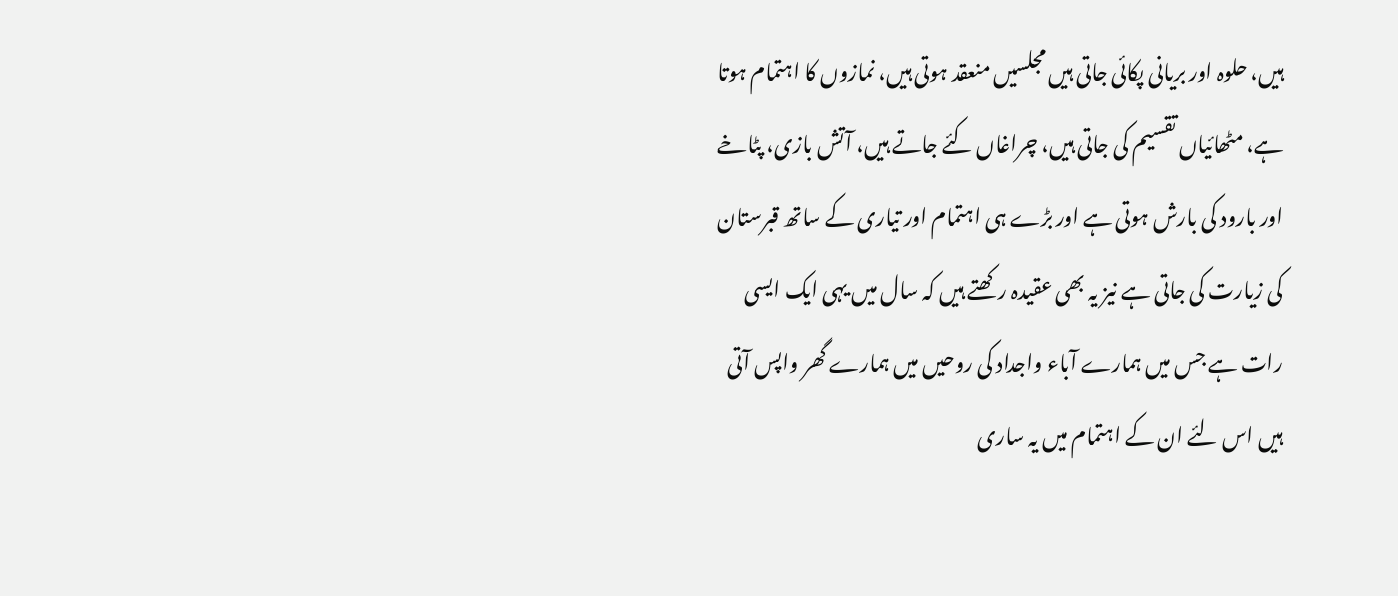ہیں، حلوہ اور بریانی پکائی جاتی ہیں مجلسیں منعقد ہوتی ہیں، نمازوں کا اہتمام ہوتا ہے، مٹھائیاں تقسیم کی جاتی ہیں، چراغاں کئے جاتے ہیں، آتش بازی، پٹاخے اور بارود کی بارش ہوتی ہے اور بڑے ہی اہتمام اور تیاری کے ساتھ قبرستان کی زیارت کی جاتی ہے نیز یہ بھی عقیدہ رکھتے ہیں کہ سال میں یہی ایک ایسی رات ہے جس میں ہمارے آباء واجداد کی روحیں میں ہمارے گھر واپس آتی ہیں اس لئے ان کے اہتمام میں یہ ساری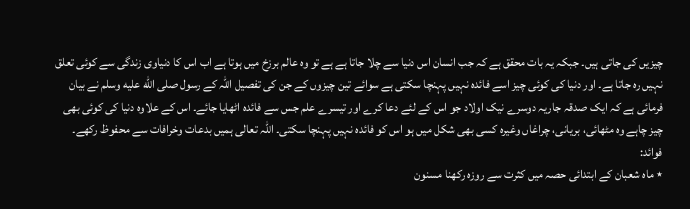چیزیں کی جاتی ہیں۔ جبکہ یہ بات محقق ہے کہ جب انسان اس دنیا سے چلا جاتا ہے ہے تو وہ عالم برزخ میں ہوتا ہے اب اس کا دنیاوی زندگی سے کوئی تعلق نہیں رہ جاتا ہے۔ اور دنیا کی کوئی چیز اسے فائدہ نہیں پہنچا سکتی ہے سوائے تین چیزوں کے جن کی تفصیل اللہ کے رسول صلى الله عليه وسلم نے بیان فرمائی ہے کہ ایک صدقہ جاریہ دوسرے نیک اولاد جو اس کے لئے دعا کرے اور تیسرے علم جس سے فائدہ اٹھایا جائے۔ اس کے علاوہ دنیا کی کوئی بھی چیز چاہے وہ مٹھائی، بریانی، چراغاں وغیرہ کسی بھی شکل میں ہو اس کو فائدہ نہیں پہنچا سکتی۔ اللہ تعالی ہمیں بدعات وخرافات سے محفوظ رکھے۔
فوائد:
٭ ماہ شعبان کے ابتدائی حصہ میں کثرت سے روزہ رکھنا مسنون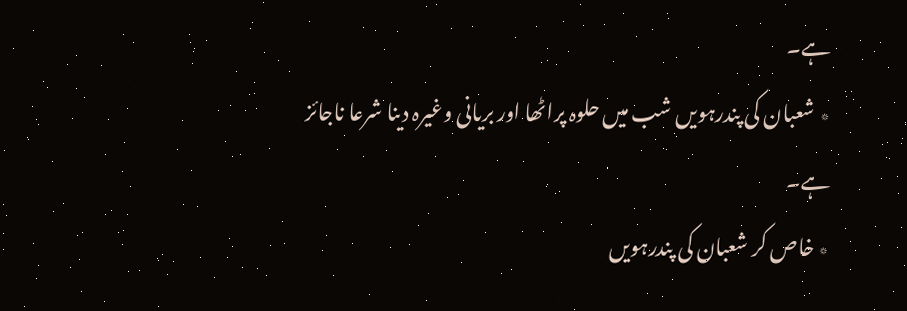ہے۔
٭ شعبان کی پندرہویں شب میں حلوہ پراٹھا اور بریانی وغیرہ دینا شرعا ناجائز ہے۔
٭ خاص کر شعبان کی پندرہویں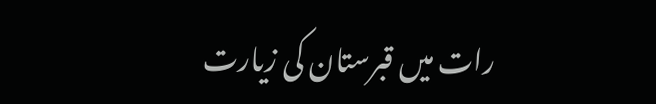رات میں قبرستان کی زیارت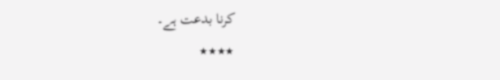کرنا بدعت ہے۔
٭٭٭٭